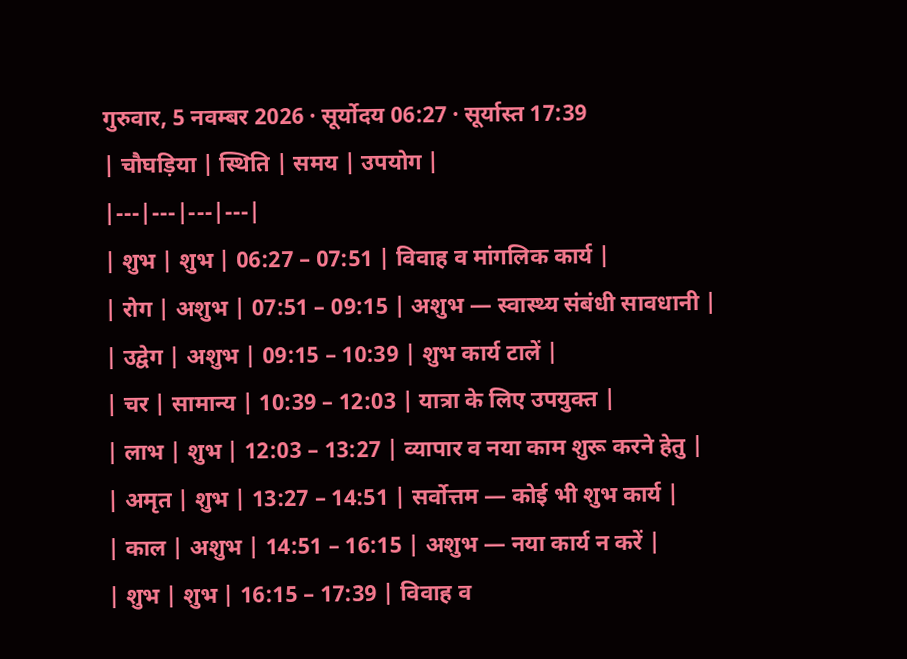गुरुवार, 5 नवम्बर 2026 · सूर्योदय 06:27 · सूर्यास्त 17:39
| चौघड़िया | स्थिति | समय | उपयोग |
|---|---|---|---|
| शुभ | शुभ | 06:27 – 07:51 | विवाह व मांगलिक कार्य |
| रोग | अशुभ | 07:51 – 09:15 | अशुभ — स्वास्थ्य संबंधी सावधानी |
| उद्वेग | अशुभ | 09:15 – 10:39 | शुभ कार्य टालें |
| चर | सामान्य | 10:39 – 12:03 | यात्रा के लिए उपयुक्त |
| लाभ | शुभ | 12:03 – 13:27 | व्यापार व नया काम शुरू करने हेतु |
| अमृत | शुभ | 13:27 – 14:51 | सर्वोत्तम — कोई भी शुभ कार्य |
| काल | अशुभ | 14:51 – 16:15 | अशुभ — नया कार्य न करें |
| शुभ | शुभ | 16:15 – 17:39 | विवाह व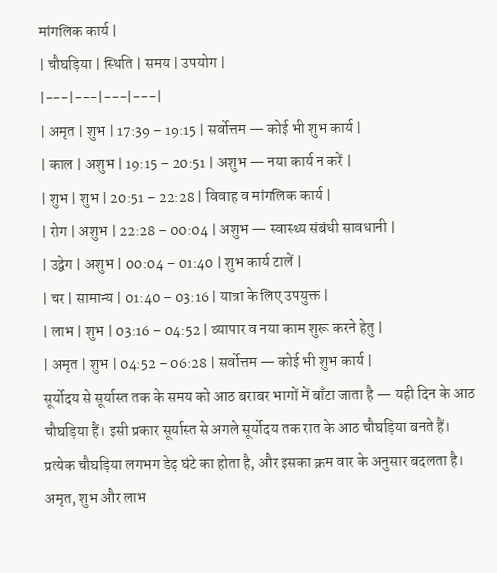मांगलिक कार्य |
| चौघड़िया | स्थिति | समय | उपयोग |
|---|---|---|---|
| अमृत | शुभ | 17:39 – 19:15 | सर्वोत्तम — कोई भी शुभ कार्य |
| काल | अशुभ | 19:15 – 20:51 | अशुभ — नया कार्य न करें |
| शुभ | शुभ | 20:51 – 22:28 | विवाह व मांगलिक कार्य |
| रोग | अशुभ | 22:28 – 00:04 | अशुभ — स्वास्थ्य संबंधी सावधानी |
| उद्वेग | अशुभ | 00:04 – 01:40 | शुभ कार्य टालें |
| चर | सामान्य | 01:40 – 03:16 | यात्रा के लिए उपयुक्त |
| लाभ | शुभ | 03:16 – 04:52 | व्यापार व नया काम शुरू करने हेतु |
| अमृत | शुभ | 04:52 – 06:28 | सर्वोत्तम — कोई भी शुभ कार्य |
सूर्योदय से सूर्यास्त तक के समय को आठ बराबर भागों में बाँटा जाता है — यही दिन के आठ चौघड़िया हैं। इसी प्रकार सूर्यास्त से अगले सूर्योदय तक रात के आठ चौघड़िया बनते हैं। प्रत्येक चौघड़िया लगभग डेढ़ घंटे का होता है, और इसका क्रम वार के अनुसार बदलता है।
अमृत, शुभ और लाभ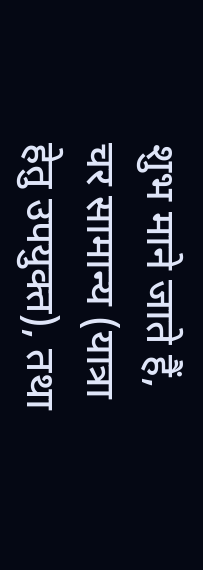शुभ माने जाते हैं, चर सामान्य (यात्रा हेतु उपयुक्त), तथा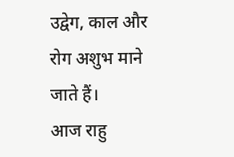उद्वेग, काल और रोग अशुभ माने जाते हैं।
आज राहु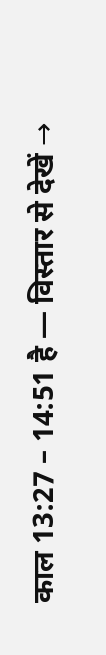काल 13:27 – 14:51 है — विस्तार से देखें →